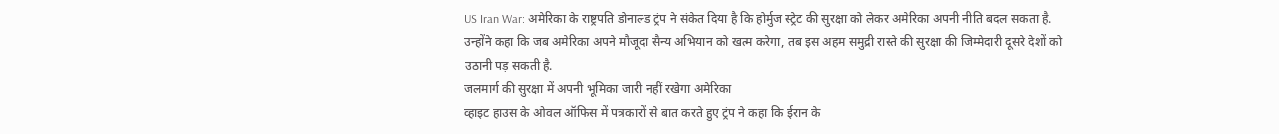US Iran War: अमेरिका के राष्ट्रपति डोनाल्ड ट्रंप ने संकेत दिया है कि होर्मुज स्ट्रेट की सुरक्षा को लेकर अमेरिका अपनी नीति बदल सकता है. उन्होंने कहा कि जब अमेरिका अपने मौजूदा सैन्य अभियान को खत्म करेगा, तब इस अहम समुद्री रास्ते की सुरक्षा की जिम्मेदारी दूसरे देशों को उठानी पड़ सकती है.
जलमार्ग की सुरक्षा में अपनी भूमिका जारी नहीं रखेगा अमेरिका
व्हाइट हाउस के ओवल ऑफिस में पत्रकारों से बात करते हुए ट्रंप ने कहा कि ईरान के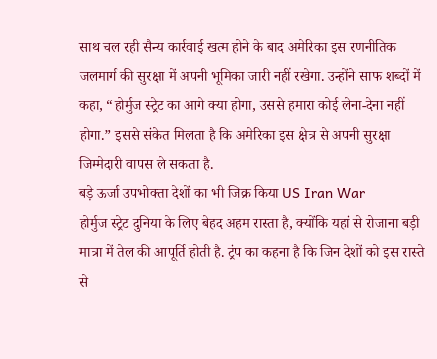साथ चल रही सैन्य कार्रवाई खत्म होने के बाद अमेरिका इस रणनीतिक जलमार्ग की सुरक्षा में अपनी भूमिका जारी नहीं रखेगा. उन्होंने साफ शब्दों में कहा, “होर्मुज स्ट्रेट का आगे क्या होगा, उससे हमारा कोई लेना-देना नहीं होगा.” इससे संकेत मिलता है कि अमेरिका इस क्षेत्र से अपनी सुरक्षा जिम्मेदारी वापस ले सकता है.
बड़े ऊर्जा उपभोक्ता देशों का भी जिक्र किया US Iran War
होर्मुज स्ट्रेट दुनिया के लिए बेहद अहम रास्ता है, क्योंकि यहां से रोजाना बड़ी मात्रा में तेल की आपूर्ति होती है. ट्रंप का कहना है कि जिन देशों को इस रास्ते से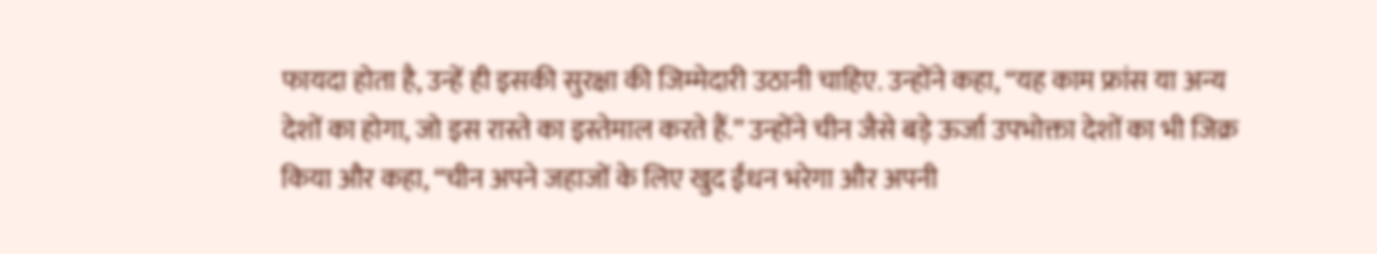फायदा होता है, उन्हें ही इसकी सुरक्षा की जिम्मेदारी उठानी चाहिए. उन्होंने कहा, “यह काम फ्रांस या अन्य देशों का होगा, जो इस रास्ते का इस्तेमाल करते हैं.” उन्होंने चीन जैसे बड़े ऊर्जा उपभोक्ता देशों का भी जिक्र किया और कहा, “चीन अपने जहाजों के लिए खुद ईंधन भरेगा और अपनी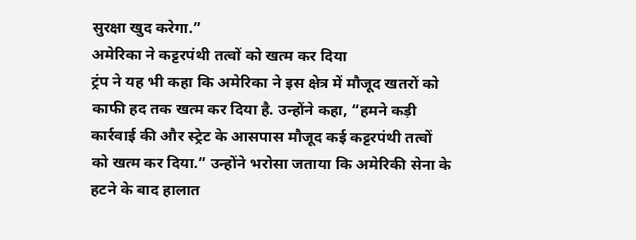सुरक्षा खुद करेगा.”
अमेरिका ने कट्टरपंथी तत्वों को खत्म कर दिया
ट्रंप ने यह भी कहा कि अमेरिका ने इस क्षेत्र में मौजूद खतरों को काफी हद तक खत्म कर दिया है. उन्होंने कहा, “हमने कड़ी कार्रवाई की और स्ट्रेट के आसपास मौजूद कई कट्टरपंथी तत्वों को खत्म कर दिया.” उन्होंने भरोसा जताया कि अमेरिकी सेना के हटने के बाद हालात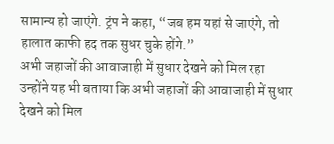सामान्य हो जाएंगे. ट्रंप ने कहा, “जब हम यहां से जाएंगे, तो हालात काफी हद तक सुधर चुके होंगे.”
अभी जहाजों की आवाजाही में सुधार देखने को मिल रहा
उन्होंने यह भी बताया कि अभी जहाजों की आवाजाही में सुधार देखने को मिल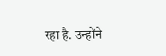रहा है. उन्होंने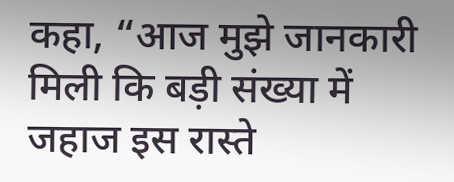कहा, “आज मुझे जानकारी मिली कि बड़ी संख्या में जहाज इस रास्ते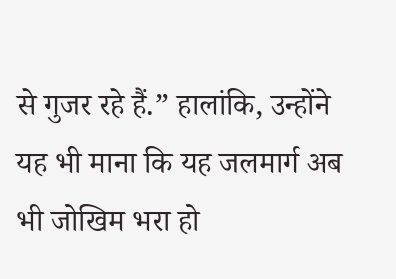से गुजर रहे हैं.” हालांकि, उन्होंने यह भी माना कि यह जलमार्ग अब भी जोखिम भरा हो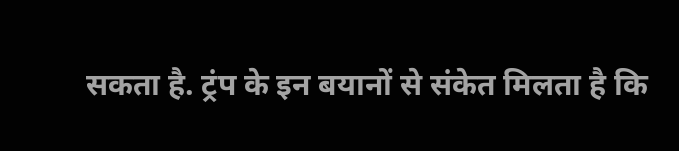सकता है. ट्रंप के इन बयानों से संकेत मिलता है कि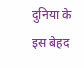दुनिया के इस बेहद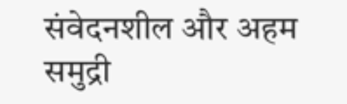संवेदनशील और अहम समुद्री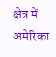क्षेत्र में अमेरिका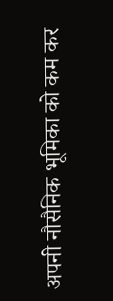अपनी नौसैनिक भूमिका को कम कर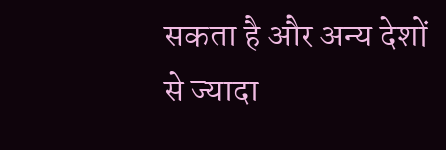सकता है और अन्य देशों से ज्यादा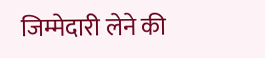जिम्मेदारी लेने की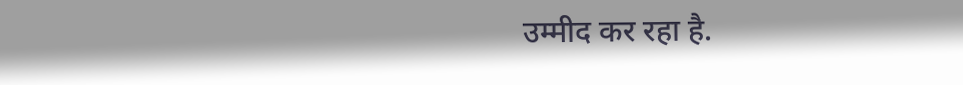उम्मीद कर रहा है.